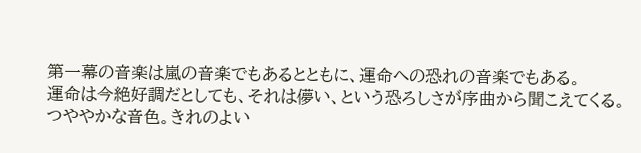第一幕の音楽は嵐の音楽でもあるとともに、運命への恐れの音楽でもある。
運命は今絶好調だとしても、それは儚い、という恐ろしさが序曲から聞こえてくる。
つややかな音色。きれのよい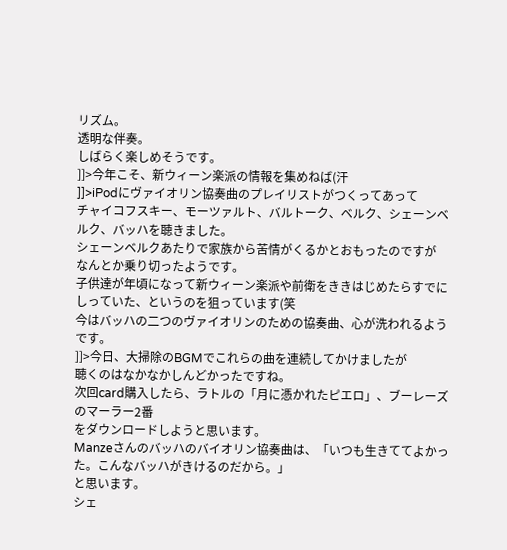リズム。
透明な伴奏。
しばらく楽しめそうです。
]]>今年こそ、新ウィーン楽派の情報を集めねば(汗
]]>iPodにヴァイオリン協奏曲のプレイリストがつくってあって
チャイコフスキー、モーツァルト、バルトーク、ベルク、シェーンベルク、バッハを聴きました。
シェーンベルクあたりで家族から苦情がくるかとおもったのですが
なんとか乗り切ったようです。
子供達が年頃になって新ウィーン楽派や前衛をききはじめたらすでにしっていた、というのを狙っています(笑
今はバッハの二つのヴァイオリンのための協奏曲、心が洗われるようです。
]]>今日、大掃除のBGMでこれらの曲を連続してかけましたが
聴くのはなかなかしんどかったですね。
次回card購入したら、ラトルの「月に憑かれたピエロ」、ブーレーズのマーラー2番
をダウンロードしようと思います。
Manzeさんのバッハのバイオリン協奏曲は、「いつも生きててよかった。こんなバッハがきけるのだから。」
と思います。
シェ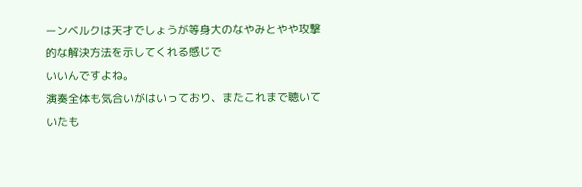ーンベルクは天才でしょうが等身大のなやみとやや攻撃的な解決方法を示してくれる感じで
いいんですよね。
演奏全体も気合いがはいっており、またこれまで聴いていたも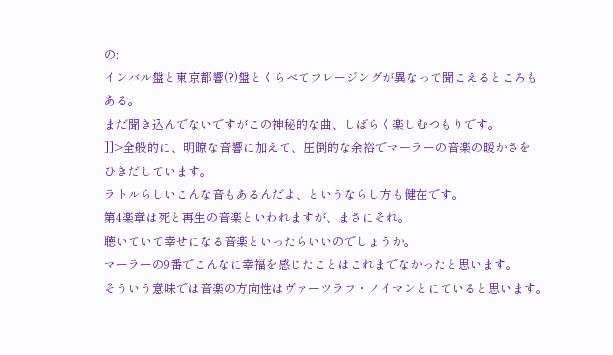の:
インバル盤と東京都響(?)盤とくらべてフレージングが異なって聞こえるところも
ある。
まだ聞き込んでないですがこの神秘的な曲、しばらく楽しむつもりです。
]]>全般的に、明瞭な音響に加えて、圧倒的な余裕でマーラーの音楽の暖かさを
ひきだしています。
ラトルらしいこんな音もあるんだよ、というならし方も健在です。
第4楽章は死と再生の音楽といわれますが、まさにそれ。
聴いていて幸せになる音楽といったらいいのでしょうか。
マーラーの9番でこんなに幸福を感じたことはこれまでなかったと思います。
そういう意味では音楽の方向性はヴァーツラフ・ノイマンとにていると思います。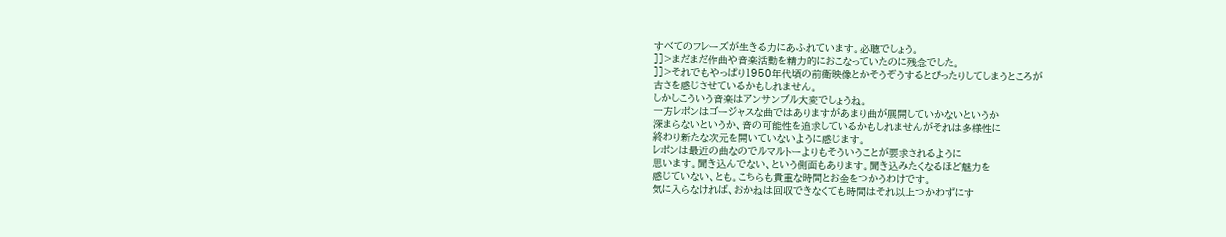すべてのフレーズが生きる力にあふれています。必聴でしょう。
]]>まだまだ作曲や音楽活動を精力的におこなっていたのに残念でした。
]]>それでもやっぱり1950年代頃の前衛映像とかそうぞうするとぴったりしてしまうところが
古さを感じさせているかもしれません。
しかしこういう音楽はアンサンブル大変でしょうね。
一方レポンはゴージャスな曲ではありますがあまり曲が展開していかないというか
深まらないというか、音の可能性を追求しているかもしれませんがそれは多様性に
終わり新たな次元を開いていないように感じます。
レポンは最近の曲なのでルマルトーよりもそういうことが要求されるように
思います。聞き込んでない、という側面もあります。聞き込みたくなるほど魅力を
感じていない、とも。こちらも貴重な時間とお金をつかうわけです。
気に入らなければ、おかねは回収できなくても時間はそれ以上つかわずにす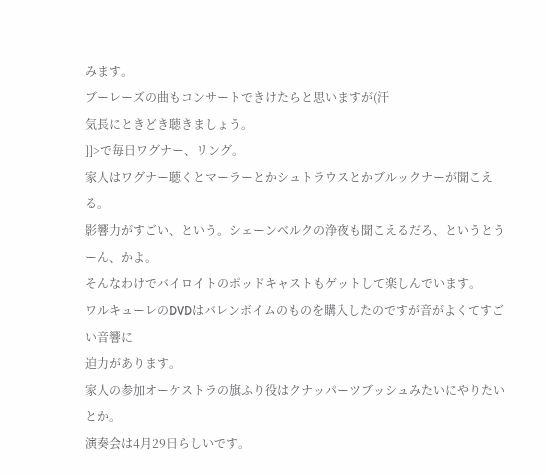みます。
ブーレーズの曲もコンサートできけたらと思いますが(汗
気長にときどき聴きましょう。
]]>で毎日ワグナー、リング。
家人はワグナー聴くとマーラーとかシュトラウスとかブルックナーが聞こえる。
影響力がすごい、という。シェーンベルクの浄夜も聞こえるだろ、というとうーん、かよ。
そんなわけでバイロイトのポッドキャストもゲットして楽しんでいます。
ワルキューレのDVDはバレンボイムのものを購入したのですが音がよくてすごい音響に
迫力があります。
家人の参加オーケストラの旗ふり役はクナッパーツブッシュみたいにやりたいとか。
演奏会は4月29日らしいです。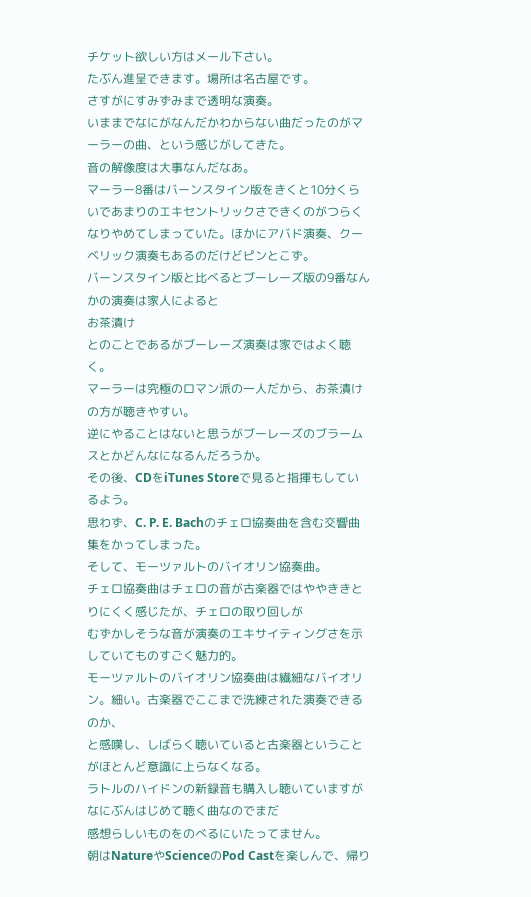チケット欲しい方はメール下さい。
たぶん進呈できます。場所は名古屋です。
さすがにすみずみまで透明な演奏。
いままでなにがなんだかわからない曲だったのがマーラーの曲、という感じがしてきた。
音の解像度は大事なんだなあ。
マーラー8番はバーンスタイン版をきくと10分くらいであまりのエキセントリックさできくのがつらくなりやめてしまっていた。ほかにアバド演奏、クーベリック演奏もあるのだけどピンとこず。
バーンスタイン版と比べるとブーレーズ版の9番なんかの演奏は家人によると
お茶漬け
とのことであるがブーレーズ演奏は家ではよく聴く。
マーラーは究極のロマン派の一人だから、お茶漬けの方が聴きやすい。
逆にやることはないと思うがブーレーズのブラームスとかどんなになるんだろうか。
その後、CDをiTunes Storeで見ると指揮もしているよう。
思わず、C. P. E. Bachのチェロ協奏曲を含む交響曲集をかってしまった。
そして、モーツァルトのバイオリン協奏曲。
チェロ協奏曲はチェロの音が古楽器ではややききとりにくく感じたが、チェロの取り回しが
むずかしそうな音が演奏のエキサイティングさを示していてものすごく魅力的。
モーツァルトのバイオリン協奏曲は繊細なバイオリン。細い。古楽器でここまで洗練された演奏できるのか、
と感嘆し、しばらく聴いていると古楽器ということがほとんど意識に上らなくなる。
ラトルのハイドンの新録音も購入し聴いていますがなにぶんはじめて聴く曲なのでまだ
感想らしいものをのべるにいたってません。
朝はNatureやScienceのPod Castを楽しんで、帰り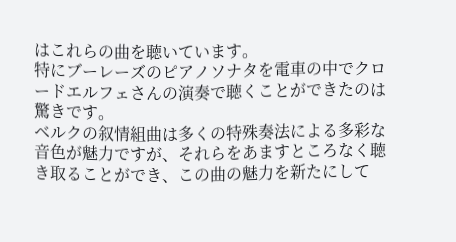はこれらの曲を聴いています。
特にブーレーズのピアノソナタを電車の中でクロードエルフェさんの演奏で聴くことができたのは驚きです。
ベルクの叙情組曲は多くの特殊奏法による多彩な音色が魅力ですが、それらをあますところなく聴き取ることができ、この曲の魅力を新たにして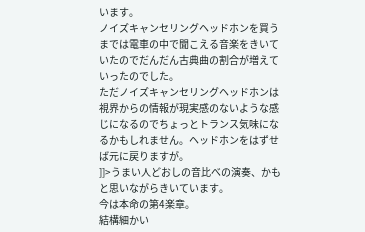います。
ノイズキャンセリングヘッドホンを買うまでは電車の中で聞こえる音楽をきいていたのでだんだん古典曲の割合が増えていったのでした。
ただノイズキャンセリングヘッドホンは視界からの情報が現実感のないような感じになるのでちょっとトランス気味になるかもしれません。ヘッドホンをはずせば元に戻りますが。
]]>うまい人どおしの音比べの演奏、かもと思いながらきいています。
今は本命の第4楽章。
結構細かい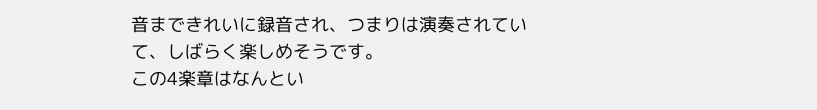音まできれいに録音され、つまりは演奏されていて、しばらく楽しめそうです。
この4楽章はなんとい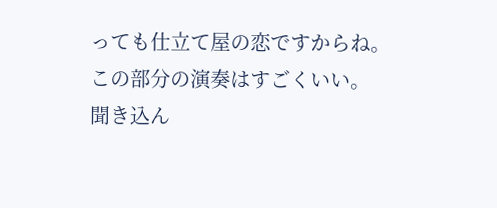っても仕立て屋の恋ですからね。
この部分の演奏はすごくいい。
聞き込ん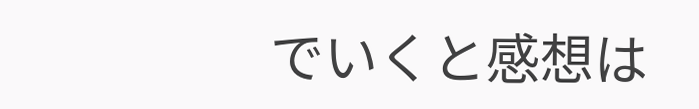でいくと感想は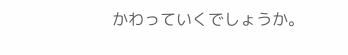かわっていくでしょうか。